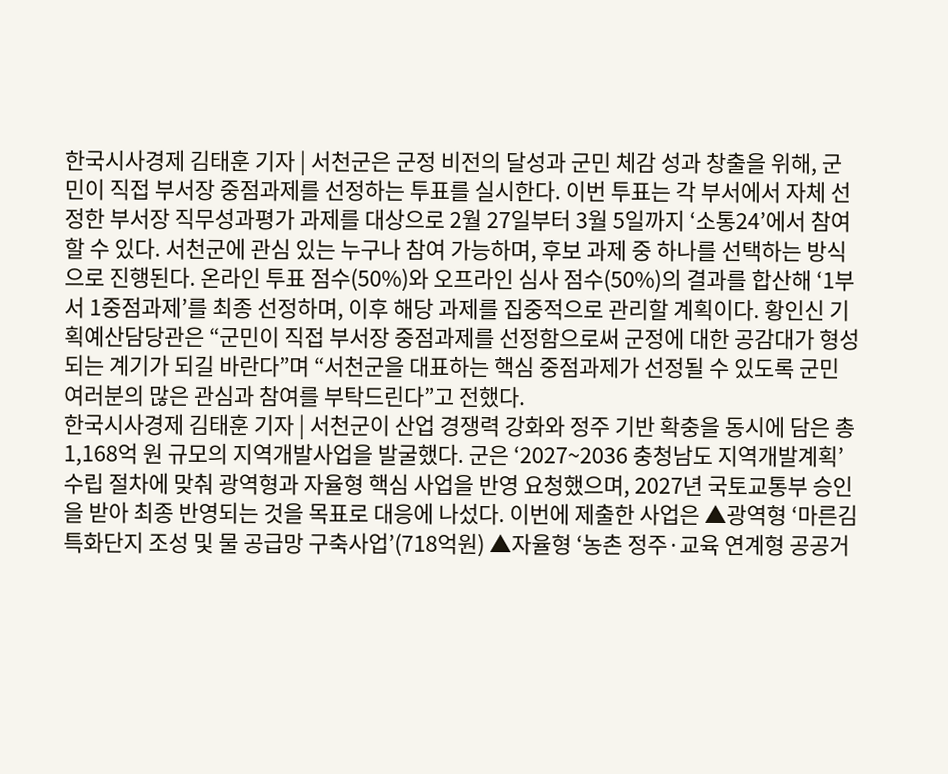한국시사경제 김태훈 기자 | 서천군은 군정 비전의 달성과 군민 체감 성과 창출을 위해, 군민이 직접 부서장 중점과제를 선정하는 투표를 실시한다. 이번 투표는 각 부서에서 자체 선정한 부서장 직무성과평가 과제를 대상으로 2월 27일부터 3월 5일까지 ‘소통24’에서 참여할 수 있다. 서천군에 관심 있는 누구나 참여 가능하며, 후보 과제 중 하나를 선택하는 방식으로 진행된다. 온라인 투표 점수(50%)와 오프라인 심사 점수(50%)의 결과를 합산해 ‘1부서 1중점과제’를 최종 선정하며, 이후 해당 과제를 집중적으로 관리할 계획이다. 황인신 기획예산담당관은 “군민이 직접 부서장 중점과제를 선정함으로써 군정에 대한 공감대가 형성되는 계기가 되길 바란다”며 “서천군을 대표하는 핵심 중점과제가 선정될 수 있도록 군민 여러분의 많은 관심과 참여를 부탁드린다”고 전했다.
한국시사경제 김태훈 기자 | 서천군이 산업 경쟁력 강화와 정주 기반 확충을 동시에 담은 총 1,168억 원 규모의 지역개발사업을 발굴했다. 군은 ‘2027~2036 충청남도 지역개발계획’ 수립 절차에 맞춰 광역형과 자율형 핵심 사업을 반영 요청했으며, 2027년 국토교통부 승인을 받아 최종 반영되는 것을 목표로 대응에 나섰다. 이번에 제출한 사업은 ▲광역형 ‘마른김 특화단지 조성 및 물 공급망 구축사업’(718억원) ▲자율형 ‘농촌 정주·교육 연계형 공공거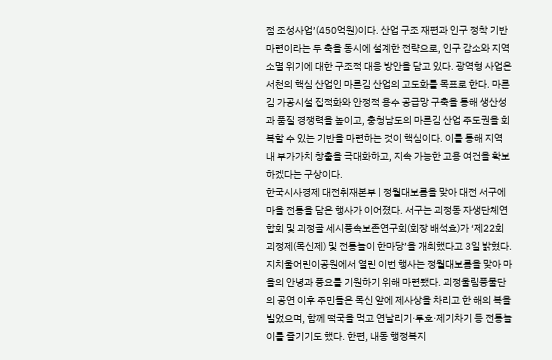점 조성사업’(450억원)이다. 산업 구조 재편과 인구 정착 기반 마련이라는 두 축을 동시에 설계한 전략으로, 인구 감소와 지역소멸 위기에 대한 구조적 대응 방안을 담고 있다. 광역형 사업은 서천의 핵심 산업인 마른김 산업의 고도화를 목표로 한다. 마른김 가공시설 집적화와 안정적 용수 공급망 구축을 통해 생산성과 품질 경쟁력을 높이고, 충청남도의 마른김 산업 주도권을 회복할 수 있는 기반을 마련하는 것이 핵심이다. 이를 통해 지역 내 부가가치 창출을 극대화하고, 지속 가능한 고용 여건을 확보하겠다는 구상이다.
한국시사경제 대전취재본부 | 정월대보름을 맞아 대전 서구에 마을 전통을 담은 행사가 이어졌다. 서구는 괴정동 자생단체연합회 및 괴정골 세시풍속보존연구회(회장 배석효)가 ‘제22회 괴정제(목신제) 및 전통놀이 한마당’을 개최했다고 3일 밝혔다. 지치울어린이공원에서 열린 이번 행사는 정월대보름을 맞아 마을의 안녕과 풍요를 기원하기 위해 마련됐다. 괴정울림풍물단의 공연 이후 주민들은 목신 앞에 제사상을 차리고 한 해의 복을 빌었으며, 함께 떡국을 먹고 연날리기·투호·제기차기 등 전통놀이를 즐기기도 했다. 한편, 내동 행정복지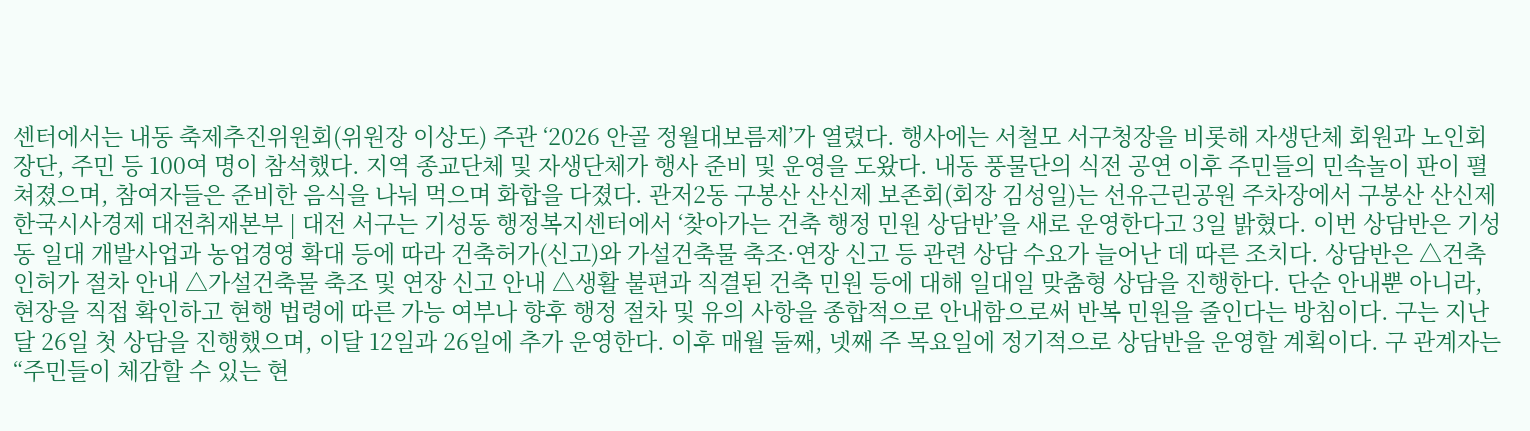센터에서는 내동 축제추진위원회(위원장 이상도) 주관 ‘2026 안골 정월대보름제’가 열렸다. 행사에는 서철모 서구청장을 비롯해 자생단체 회원과 노인회장단, 주민 등 100여 명이 참석했다. 지역 종교단체 및 자생단체가 행사 준비 및 운영을 도왔다. 내동 풍물단의 식전 공연 이후 주민들의 민속놀이 판이 펼쳐졌으며, 참여자들은 준비한 음식을 나눠 먹으며 화합을 다졌다. 관저2동 구봉산 산신제 보존회(회장 김성일)는 선유근린공원 주차장에서 구봉산 산신제
한국시사경제 대전취재본부 | 대전 서구는 기성동 행정복지센터에서 ‘찾아가는 건축 행정 민원 상담반’을 새로 운영한다고 3일 밝혔다. 이번 상담반은 기성동 일대 개발사업과 농업경영 확대 등에 따라 건축허가(신고)와 가설건축물 축조·연장 신고 등 관련 상담 수요가 늘어난 데 따른 조치다. 상담반은 △건축 인허가 절차 안내 △가설건축물 축조 및 연장 신고 안내 △생활 불편과 직결된 건축 민원 등에 대해 일대일 맞춤형 상담을 진행한다. 단순 안내뿐 아니라, 현장을 직접 확인하고 현행 법령에 따른 가능 여부나 향후 행정 절차 및 유의 사항을 종합적으로 안내함으로써 반복 민원을 줄인다는 방침이다. 구는 지난달 26일 첫 상담을 진행했으며, 이달 12일과 26일에 추가 운영한다. 이후 매월 둘째, 넷째 주 목요일에 정기적으로 상담반을 운영할 계획이다. 구 관계자는 “주민들이 체감할 수 있는 현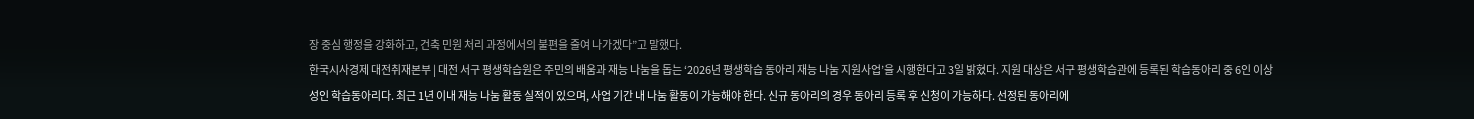장 중심 행정을 강화하고, 건축 민원 처리 과정에서의 불편을 줄여 나가겠다”고 말했다.
한국시사경제 대전취재본부 | 대전 서구 평생학습원은 주민의 배움과 재능 나눔을 돕는 ‘2026년 평생학습 동아리 재능 나눔 지원사업’을 시행한다고 3일 밝혔다. 지원 대상은 서구 평생학습관에 등록된 학습동아리 중 6인 이상 성인 학습동아리다. 최근 1년 이내 재능 나눔 활동 실적이 있으며, 사업 기간 내 나눔 활동이 가능해야 한다. 신규 동아리의 경우 동아리 등록 후 신청이 가능하다. 선정된 동아리에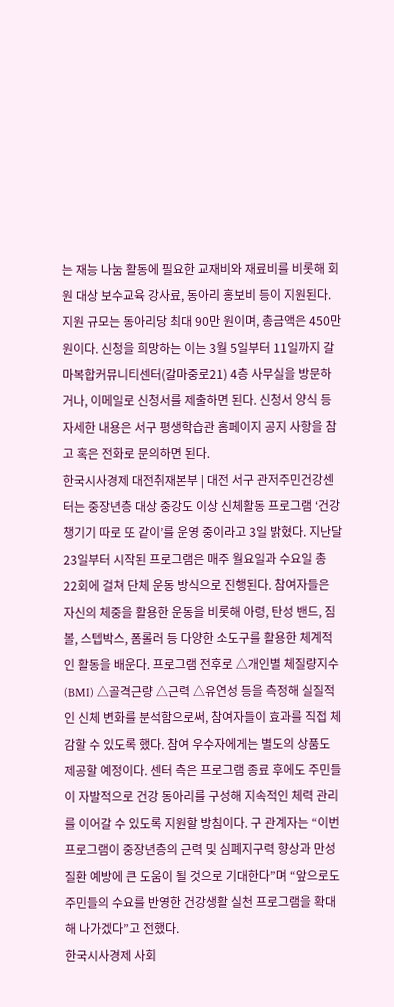는 재능 나눔 활동에 필요한 교재비와 재료비를 비롯해 회원 대상 보수교육 강사료, 동아리 홍보비 등이 지원된다. 지원 규모는 동아리당 최대 90만 원이며, 총금액은 450만 원이다. 신청을 희망하는 이는 3월 5일부터 11일까지 갈마복합커뮤니티센터(갈마중로21) 4층 사무실을 방문하거나, 이메일로 신청서를 제출하면 된다. 신청서 양식 등 자세한 내용은 서구 평생학습관 홈페이지 공지 사항을 참고 혹은 전화로 문의하면 된다.
한국시사경제 대전취재본부 | 대전 서구 관저주민건강센터는 중장년층 대상 중강도 이상 신체활동 프로그램 ‘건강 챙기기 따로 또 같이’를 운영 중이라고 3일 밝혔다. 지난달 23일부터 시작된 프로그램은 매주 월요일과 수요일 총 22회에 걸쳐 단체 운동 방식으로 진행된다. 참여자들은 자신의 체중을 활용한 운동을 비롯해 아령, 탄성 밴드, 짐볼, 스텝박스, 폼롤러 등 다양한 소도구를 활용한 체계적인 활동을 배운다. 프로그램 전후로 △개인별 체질량지수(BMI) △골격근량 △근력 △유연성 등을 측정해 실질적인 신체 변화를 분석함으로써, 참여자들이 효과를 직접 체감할 수 있도록 했다. 참여 우수자에게는 별도의 상품도 제공할 예정이다. 센터 측은 프로그램 종료 후에도 주민들이 자발적으로 건강 동아리를 구성해 지속적인 체력 관리를 이어갈 수 있도록 지원할 방침이다. 구 관계자는 “이번 프로그램이 중장년층의 근력 및 심폐지구력 향상과 만성질환 예방에 큰 도움이 될 것으로 기대한다”며 “앞으로도 주민들의 수요를 반영한 건강생활 실천 프로그램을 확대해 나가겠다”고 전했다.
한국시사경제 사회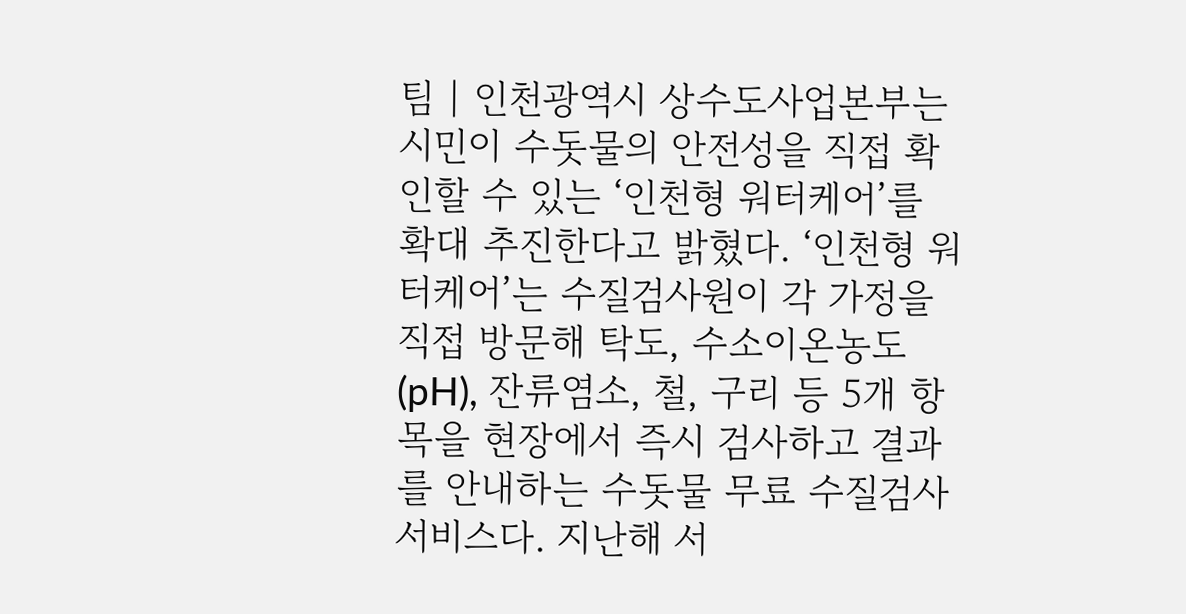팀 | 인천광역시 상수도사업본부는 시민이 수돗물의 안전성을 직접 확인할 수 있는 ‘인천형 워터케어’를 확대 추진한다고 밝혔다. ‘인천형 워터케어’는 수질검사원이 각 가정을 직접 방문해 탁도, 수소이온농도(pH), 잔류염소, 철, 구리 등 5개 항목을 현장에서 즉시 검사하고 결과를 안내하는 수돗물 무료 수질검사 서비스다. 지난해 서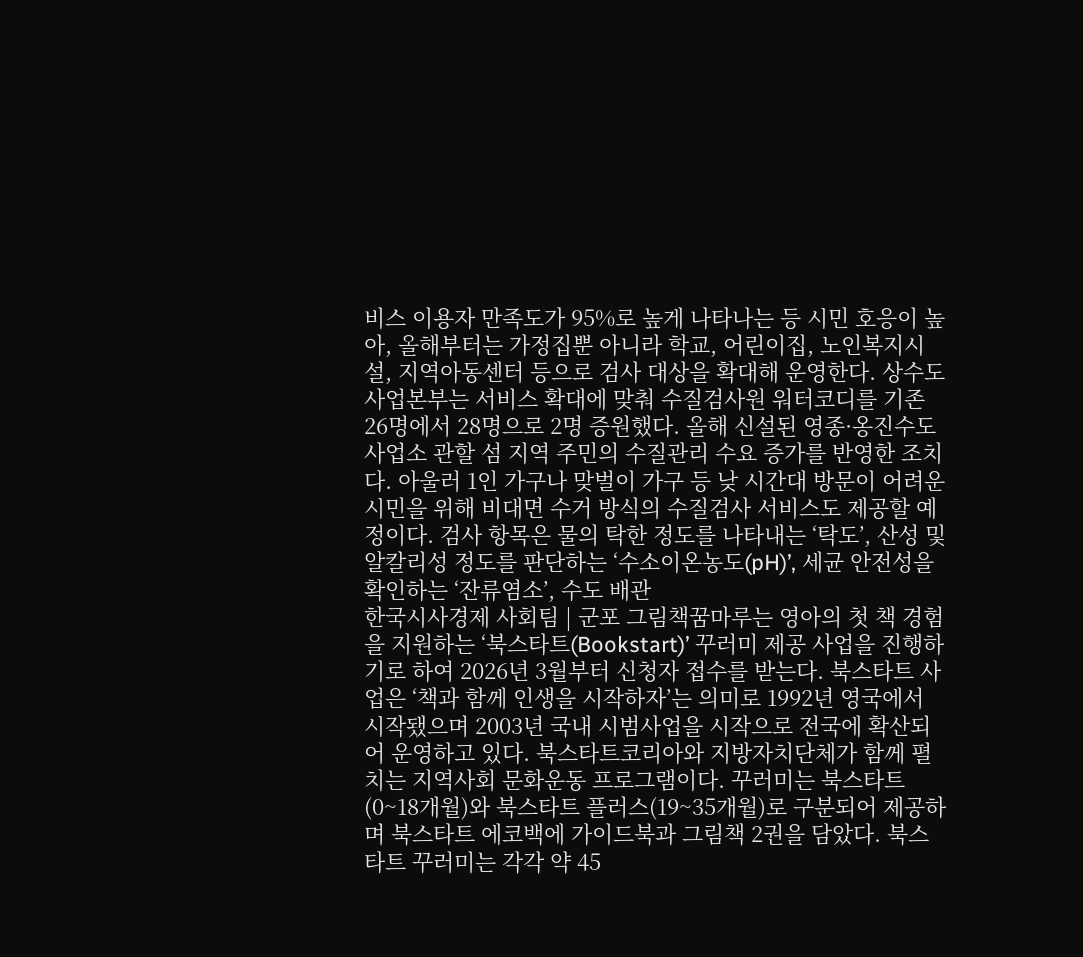비스 이용자 만족도가 95%로 높게 나타나는 등 시민 호응이 높아, 올해부터는 가정집뿐 아니라 학교, 어린이집, 노인복지시설, 지역아동센터 등으로 검사 대상을 확대해 운영한다. 상수도사업본부는 서비스 확대에 맞춰 수질검사원 워터코디를 기존 26명에서 28명으로 2명 증원했다. 올해 신설된 영종·옹진수도사업소 관할 섬 지역 주민의 수질관리 수요 증가를 반영한 조치다. 아울러 1인 가구나 맞벌이 가구 등 낮 시간대 방문이 어려운 시민을 위해 비대면 수거 방식의 수질검사 서비스도 제공할 예정이다. 검사 항목은 물의 탁한 정도를 나타내는 ‘탁도’, 산성 및 알칼리성 정도를 판단하는 ‘수소이온농도(pH)’, 세균 안전성을 확인하는 ‘잔류염소’, 수도 배관
한국시사경제 사회팀 | 군포 그림책꿈마루는 영아의 첫 책 경험을 지원하는 ‘북스타트(Bookstart)’ 꾸러미 제공 사업을 진행하기로 하여 2026년 3월부터 신청자 접수를 받는다. 북스타트 사업은 ‘책과 함께 인생을 시작하자’는 의미로 1992년 영국에서 시작됐으며 2003년 국내 시범사업을 시작으로 전국에 확산되어 운영하고 있다. 북스타트코리아와 지방자치단체가 함께 펼치는 지역사회 문화운동 프로그램이다. 꾸러미는 북스타트(0~18개월)와 북스타트 플러스(19~35개월)로 구분되어 제공하며 북스타트 에코백에 가이드북과 그림책 2권을 담았다. 북스타트 꾸러미는 각각 약 45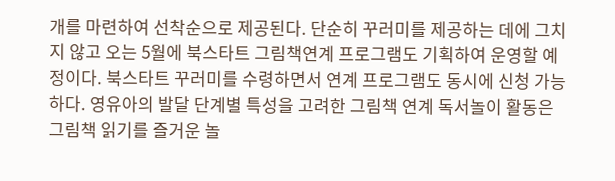개를 마련하여 선착순으로 제공된다. 단순히 꾸러미를 제공하는 데에 그치지 않고 오는 5월에 북스타트 그림책연계 프로그램도 기획하여 운영할 예정이다. 북스타트 꾸러미를 수령하면서 연계 프로그램도 동시에 신청 가능하다. 영유아의 발달 단계별 특성을 고려한 그림책 연계 독서놀이 활동은 그림책 읽기를 즐거운 놀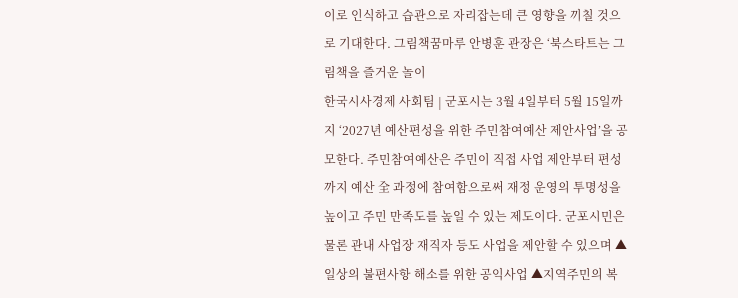이로 인식하고 습관으로 자리잡는데 큰 영향을 끼칠 것으로 기대한다. 그림책꿈마루 안병훈 관장은 ‘북스타트는 그림책을 즐거운 놀이
한국시사경제 사회팀 | 군포시는 3월 4일부터 5월 15일까지 ‘2027년 예산편성을 위한 주민참여예산 제안사업’을 공모한다. 주민참여예산은 주민이 직접 사업 제안부터 편성까지 예산 全 과정에 참여함으로써 재정 운영의 투명성을 높이고 주민 만족도를 높일 수 있는 제도이다. 군포시민은 물론 관내 사업장 재직자 등도 사업을 제안할 수 있으며 ▲일상의 불편사항 해소를 위한 공익사업 ▲지역주민의 복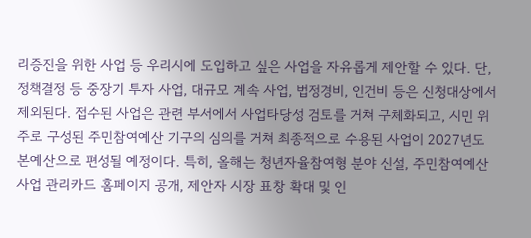리증진을 위한 사업 등 우리시에 도입하고 싶은 사업을 자유롭게 제안할 수 있다. 단, 정책결정 등 중장기 투자 사업, 대규모 계속 사업, 법정경비, 인건비 등은 신청대상에서 제외된다. 접수된 사업은 관련 부서에서 사업타당성 검토를 거쳐 구체화되고, 시민 위주로 구성된 주민참여예산 기구의 심의를 거쳐 최종적으로 수용된 사업이 2027년도 본예산으로 편성될 예정이다. 특히, 올해는 청년자율참여형 분야 신설, 주민참여예산 사업 관리카드 홈페이지 공개, 제안자 시장 표창 확대 및 인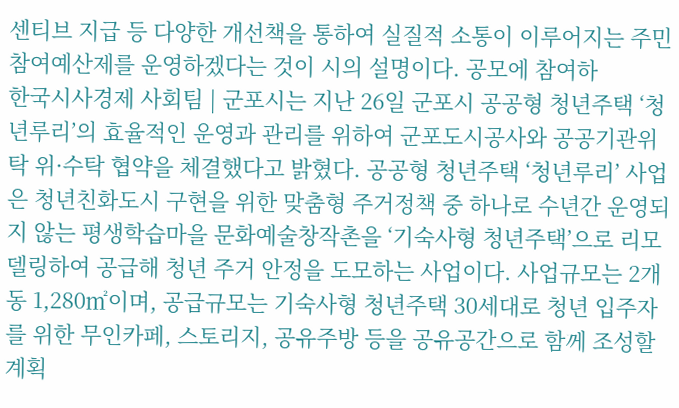센티브 지급 등 다양한 개선책을 통하여 실질적 소통이 이루어지는 주민참여예산제를 운영하겠다는 것이 시의 설명이다. 공모에 참여하
한국시사경제 사회팀 | 군포시는 지난 26일 군포시 공공형 청년주택 ‘청년루리’의 효율적인 운영과 관리를 위하여 군포도시공사와 공공기관위탁 위·수탁 협약을 체결했다고 밝혔다. 공공형 청년주택 ‘청년루리’ 사업은 청년친화도시 구현을 위한 맞춤형 주거정책 중 하나로 수년간 운영되지 않는 평생학습마을 문화예술창작촌을 ‘기숙사형 청년주택’으로 리모델링하여 공급해 청년 주거 안정을 도모하는 사업이다. 사업규모는 2개동 1,280㎡이며, 공급규모는 기숙사형 청년주택 30세대로 청년 입주자를 위한 무인카페, 스토리지, 공유주방 등을 공유공간으로 함께 조성할 계획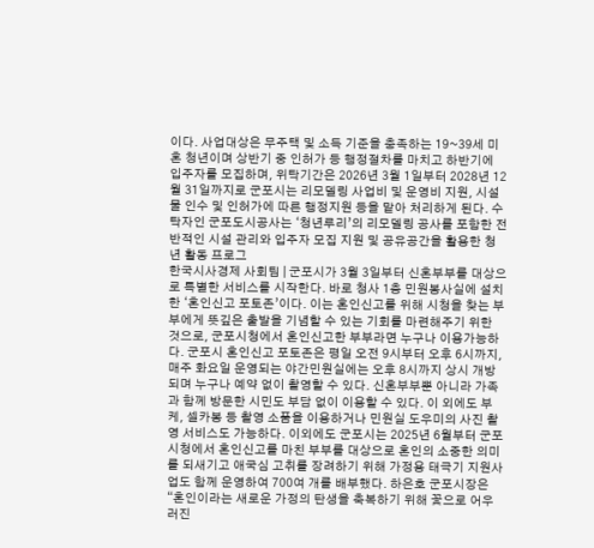이다. 사업대상은 무주택 및 소득 기준을 충족하는 19~39세 미혼 청년이며 상반기 중 인허가 등 행정절차를 마치고 하반기에 입주자를 모집하며, 위탁기간은 2026년 3월 1일부터 2028년 12월 31일까지로 군포시는 리모델링 사업비 및 운영비 지원, 시설물 인수 및 인허가에 따른 행정지원 등을 맡아 처리하게 된다. 수탁자인 군포도시공사는 ‘청년루리’의 리모델링 공사를 포함한 전반적인 시설 관리와 입주자 모집 지원 및 공유공간을 활용한 청년 활동 프로그
한국시사경제 사회팀 | 군포시가 3월 3일부터 신혼부부를 대상으로 특별한 서비스를 시작한다. 바로 청사 1층 민원봉사실에 설치한 ‘혼인신고 포토존’이다. 이는 혼인신고를 위해 시청을 찾는 부부에게 뜻깊은 출발을 기념할 수 있는 기회를 마련해주기 위한 것으로, 군포시청에서 혼인신고한 부부라면 누구나 이용가능하다. 군포시 혼인신고 포토존은 평일 오전 9시부터 오후 6시까지, 매주 화요일 운영되는 야간민원실에는 오후 8시까지 상시 개방되며 누구나 예약 없이 촬영할 수 있다. 신혼부부뿐 아니라 가족과 함께 방문한 시민도 부담 없이 이용할 수 있다. 이 외에도 부케, 셀카봉 등 촬영 소품을 이용하거나 민원실 도우미의 사진 촬영 서비스도 가능하다. 이외에도 군포시는 2025년 6월부터 군포시청에서 혼인신고를 마친 부부를 대상으로 혼인의 소중한 의미를 되새기고 애국심 고취를 장려하기 위해 가정용 태극기 지원사업도 함께 운영하여 700여 개를 배부했다. 하은호 군포시장은 “혼인이라는 새로운 가정의 탄생을 축복하기 위해 꽃으로 어우러진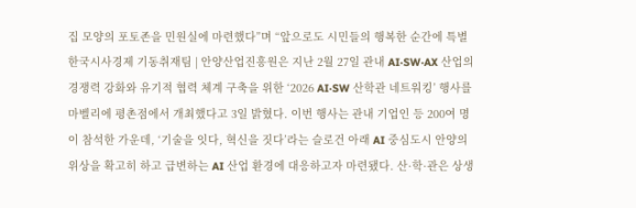집 모양의 포토존을 민원실에 마련했다”며 “앞으로도 시민들의 행복한 순간에 특별
한국시사경제 기동취재팀 | 안양산업진흥원은 지난 2월 27일 관내 AI·SW·AX 산업의 경쟁력 강화와 유기적 협력 체계 구축을 위한 ‘2026 AI·SW 산학관 네트워킹’ 행사를 마벨리에 평촌점에서 개최했다고 3일 밝혔다. 이번 행사는 관내 기업인 등 200여 명이 참석한 가운데, ‘기술을 잇다, 혁신을 짓다’라는 슬로건 아래 AI 중심도시 안양의 위상을 확고히 하고 급변하는 AI 산업 환경에 대응하고자 마련됐다. 산·학·관은 상생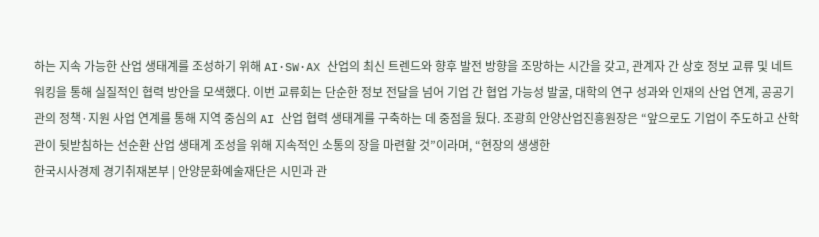하는 지속 가능한 산업 생태계를 조성하기 위해 AI·SW·AX 산업의 최신 트렌드와 향후 발전 방향을 조망하는 시간을 갖고, 관계자 간 상호 정보 교류 및 네트워킹을 통해 실질적인 협력 방안을 모색했다. 이번 교류회는 단순한 정보 전달을 넘어 기업 간 협업 가능성 발굴, 대학의 연구 성과와 인재의 산업 연계, 공공기관의 정책·지원 사업 연계를 통해 지역 중심의 AI 산업 협력 생태계를 구축하는 데 중점을 뒀다. 조광희 안양산업진흥원장은 “앞으로도 기업이 주도하고 산학관이 뒷받침하는 선순환 산업 생태계 조성을 위해 지속적인 소통의 장을 마련할 것”이라며, “현장의 생생한
한국시사경제 경기취재본부 | 안양문화예술재단은 시민과 관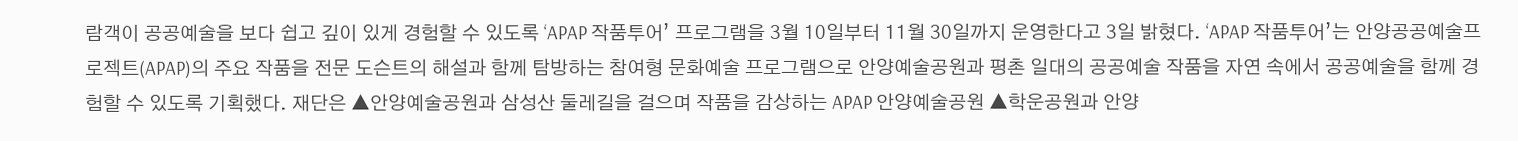람객이 공공예술을 보다 쉽고 깊이 있게 경험할 수 있도록 ‘APAP 작품투어’ 프로그램을 3월 10일부터 11월 30일까지 운영한다고 3일 밝혔다. ‘APAP 작품투어’는 안양공공예술프로젝트(APAP)의 주요 작품을 전문 도슨트의 해설과 함께 탐방하는 참여형 문화예술 프로그램으로 안양예술공원과 평촌 일대의 공공예술 작품을 자연 속에서 공공예술을 함께 경험할 수 있도록 기획했다. 재단은 ▲안양예술공원과 삼성산 둘레길을 걸으며 작품을 감상하는 APAP 안양예술공원 ▲학운공원과 안양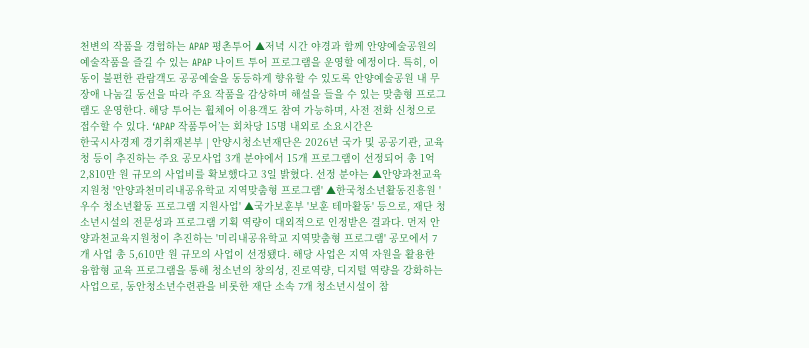천변의 작품을 경험하는 APAP 평촌투어 ▲저녁 시간 야경과 함께 안양예술공원의 예술작품을 즐길 수 있는 APAP 나이트 투어 프로그램을 운영할 예정이다. 특히, 이동이 불편한 관람객도 공공예술을 동등하게 향유할 수 있도록 안양예술공원 내 무장애 나눔길 동선을 따라 주요 작품을 감상하며 해설을 들을 수 있는 맞춤형 프로그램도 운영한다. 해당 투어는 휠체어 이용객도 참여 가능하며, 사전 전화 신청으로 접수할 수 있다. ‘APAP 작품투어’는 회차당 15명 내외로 소요시간은
한국시사경제 경기취재본부 | 안양시청소년재단은 2026년 국가 및 공공기관, 교육청 등이 추진하는 주요 공모사업 3개 분야에서 15개 프로그램이 선정되어 총 1억 2,810만 원 규모의 사업비를 확보했다고 3일 밝혔다. 선정 분야는 ▲안양과천교육지원청 '안양과천미리내공유학교 지역맞춤형 프로그램' ▲한국청소년활동진흥원 '우수 청소년활동 프로그램 지원사업' ▲국가보훈부 '보훈 테마활동' 등으로, 재단 청소년시설의 전문성과 프로그램 기획 역량이 대외적으로 인정받은 결과다. 먼저 안양과천교육지원청이 추진하는 '미리내공유학교 지역맞춤형 프로그램' 공모에서 7개 사업 총 5,610만 원 규모의 사업이 선정됐다. 해당 사업은 지역 자원을 활용한 융합형 교육 프로그램을 통해 청소년의 창의성, 진로역량, 디지털 역량을 강화하는 사업으로, 동안청소년수련관을 비롯한 재단 소속 7개 청소년시설이 참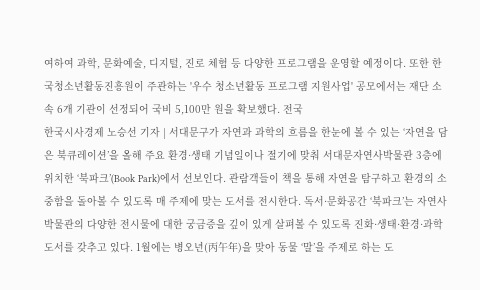여하여 과학, 문화예술, 디지털, 진로 체험 등 다양한 프로그램을 운영할 예정이다. 또한 한국청소년활동진흥원이 주관하는 '우수 청소년활동 프로그램 지원사업' 공모에서는 재단 소속 6개 기관이 선정되어 국비 5,100만 원을 확보했다. 전국
한국시사경제 노승선 기자 | 서대문구가 자연과 과학의 흐름을 한눈에 볼 수 있는 ‘자연을 담은 북큐레이션’을 올해 주요 환경·생태 기념일이나 절기에 맞춰 서대문자연사박물관 3층에 위치한 ‘북파크’(Book Park)에서 선보인다. 관람객들이 책을 통해 자연을 탐구하고 환경의 소중함을 돌아볼 수 있도록 매 주제에 맞는 도서를 전시한다. 독서·문화공간 ‘북파크’는 자연사박물관의 다양한 전시물에 대한 궁금증을 깊이 있게 살펴볼 수 있도록 진화·생태·환경·과학 도서를 갖추고 있다. 1월에는 병오년(丙午年)을 맞아 동물 ‘말’을 주제로 하는 도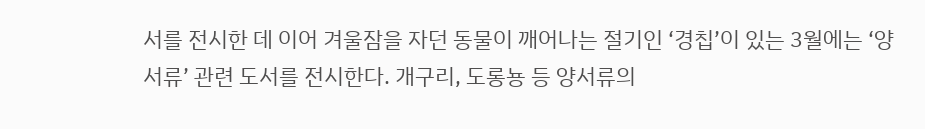서를 전시한 데 이어 겨울잠을 자던 동물이 깨어나는 절기인 ‘경칩’이 있는 3월에는 ‘양서류’ 관련 도서를 전시한다. 개구리, 도롱뇽 등 양서류의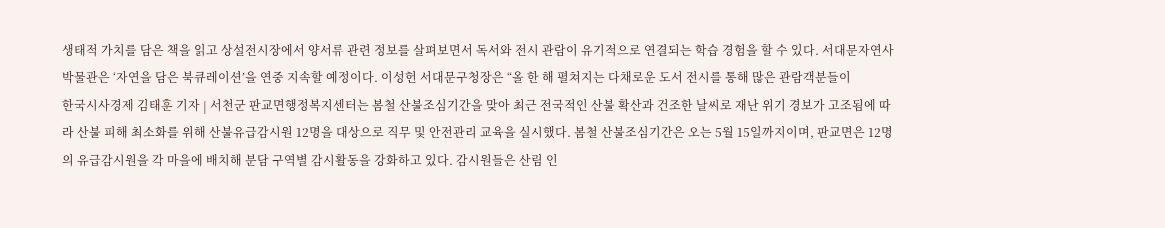생태적 가치를 담은 책을 읽고 상설전시장에서 양서류 관련 정보를 살펴보면서 독서와 전시 관람이 유기적으로 연결되는 학습 경험을 할 수 있다. 서대문자연사박물관은 ‘자연을 담은 북큐레이션’을 연중 지속할 예정이다. 이성헌 서대문구청장은 “올 한 해 펼쳐지는 다채로운 도서 전시를 통해 많은 관람객분들이
한국시사경제 김태훈 기자 | 서천군 판교면행정복지센터는 봄철 산불조심기간을 맞아 최근 전국적인 산불 확산과 건조한 날씨로 재난 위기 경보가 고조됨에 따라 산불 피해 최소화를 위해 산불유급감시원 12명을 대상으로 직무 및 안전관리 교육을 실시했다. 봄철 산불조심기간은 오는 5월 15일까지이며, 판교면은 12명의 유급감시원을 각 마을에 배치해 분담 구역별 감시활동을 강화하고 있다. 감시원들은 산림 인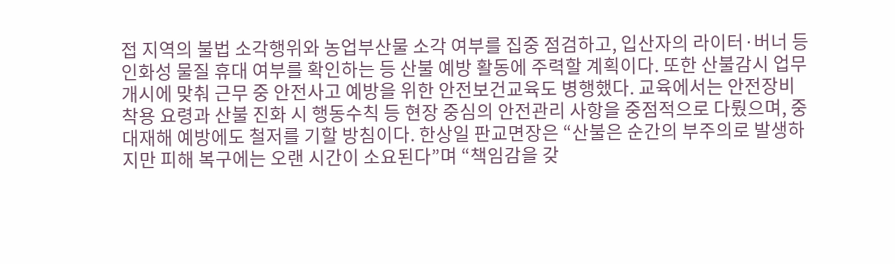접 지역의 불법 소각행위와 농업부산물 소각 여부를 집중 점검하고, 입산자의 라이터·버너 등 인화성 물질 휴대 여부를 확인하는 등 산불 예방 활동에 주력할 계획이다. 또한 산불감시 업무 개시에 맞춰 근무 중 안전사고 예방을 위한 안전보건교육도 병행했다. 교육에서는 안전장비 착용 요령과 산불 진화 시 행동수칙 등 현장 중심의 안전관리 사항을 중점적으로 다뤘으며, 중대재해 예방에도 철저를 기할 방침이다. 한상일 판교면장은 “산불은 순간의 부주의로 발생하지만 피해 복구에는 오랜 시간이 소요된다”며 “책임감을 갖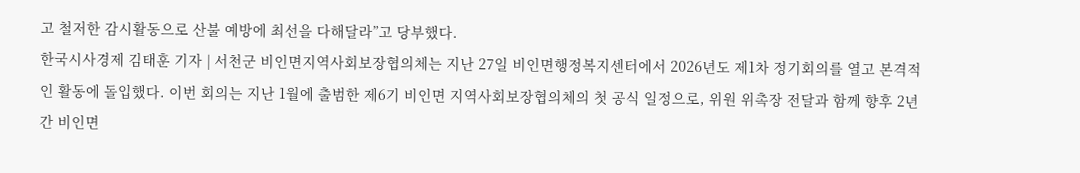고 철저한 감시활동으로 산불 예방에 최선을 다해달라”고 당부했다.
한국시사경제 김태훈 기자 | 서천군 비인면지역사회보장협의체는 지난 27일 비인면행정복지센터에서 2026년도 제1차 정기회의를 열고 본격적인 활동에 돌입했다. 이번 회의는 지난 1월에 출범한 제6기 비인면 지역사회보장협의체의 첫 공식 일정으로, 위원 위촉장 전달과 함께 향후 2년간 비인면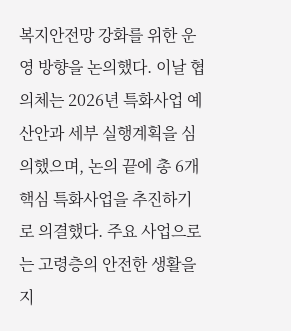복지안전망 강화를 위한 운영 방향을 논의했다. 이날 협의체는 2026년 특화사업 예산안과 세부 실행계획을 심의했으며, 논의 끝에 총 6개 핵심 특화사업을 추진하기로 의결했다. 주요 사업으로는 고령층의 안전한 생활을 지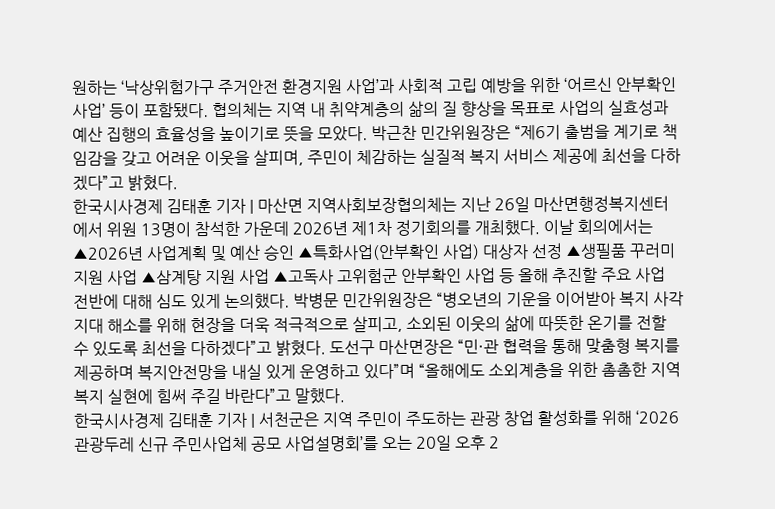원하는 ‘낙상위험가구 주거안전 환경지원 사업’과 사회적 고립 예방을 위한 ‘어르신 안부확인 사업’ 등이 포함됐다. 협의체는 지역 내 취약계층의 삶의 질 향상을 목표로 사업의 실효성과 예산 집행의 효율성을 높이기로 뜻을 모았다. 박근찬 민간위원장은 “제6기 출범을 계기로 책임감을 갖고 어려운 이웃을 살피며, 주민이 체감하는 실질적 복지 서비스 제공에 최선을 다하겠다”고 밝혔다.
한국시사경제 김태훈 기자 | 마산면 지역사회보장협의체는 지난 26일 마산면행정복지센터에서 위원 13명이 참석한 가운데 2026년 제1차 정기회의를 개최했다. 이날 회의에서는 ▲2026년 사업계획 및 예산 승인 ▲특화사업(안부확인 사업) 대상자 선정 ▲생필품 꾸러미 지원 사업 ▲삼계탕 지원 사업 ▲고독사 고위험군 안부확인 사업 등 올해 추진할 주요 사업 전반에 대해 심도 있게 논의했다. 박병문 민간위원장은 “병오년의 기운을 이어받아 복지 사각지대 해소를 위해 현장을 더욱 적극적으로 살피고, 소외된 이웃의 삶에 따뜻한 온기를 전할 수 있도록 최선을 다하겠다”고 밝혔다. 도선구 마산면장은 “민·관 협력을 통해 맞춤형 복지를 제공하며 복지안전망을 내실 있게 운영하고 있다”며 “올해에도 소외계층을 위한 촘촘한 지역복지 실현에 힘써 주길 바란다”고 말했다.
한국시사경제 김태훈 기자 | 서천군은 지역 주민이 주도하는 관광 창업 활성화를 위해 ‘2026 관광두레 신규 주민사업체 공모 사업설명회’를 오는 20일 오후 2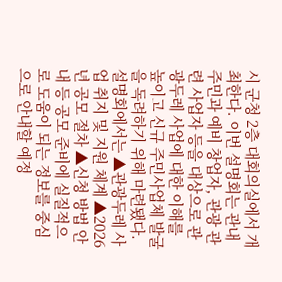시 군청 2층 대회의실에서 개최한다. 이번 설명회는 관내 주민과 예비 창업자, 관광 관련 사업자 등을 대상으로 관광두레 사업에 대한 이해를 높이고 신규 주민사업체 발굴을 독려하기 위해 마련됐다. 설명회에서는 ▲관광두레 사업 취지 및 지원 체계 ▲2026년 공모 절차 ▲신청 방법 안내 등 공모 준비에 실질적으로 도움이 되는 정보를 중심으로 안내할 예정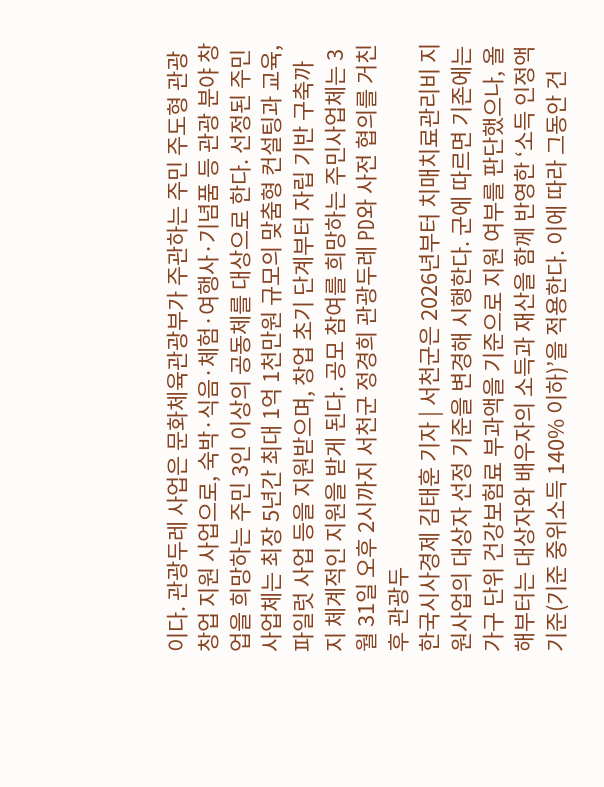이다. 관광두레 사업은 문화체육관광부가 주관하는 주민 주도형 관광 창업 지원 사업으로, 숙박·식음·체험·여행사·기념품 등 관광 분야 창업을 희망하는 주민 3인 이상의 공동체를 대상으로 한다. 선정된 주민사업체는 최장 5년간 최대 1억 1천만원 규모의 맞춤형 컨설팅과 교육, 파일럿 사업 등을 지원받으며, 창업 초기 단계부터 자립 기반 구축까지 체계적인 지원을 받게 된다. 공모 참여를 희망하는 주민사업체는 3월 31일 오후 2시까지 서천군 정경희 관광두레 PD와 사전 협의를 거친 후 관광두
한국시사경제 김태훈 기자 | 서천군은 2026년부터 치매치료관리비 지원사업의 대상자 선정 기준을 변경해 시행한다. 군에 따르면 기존에는 가구 단위 건강보험료 부과액을 기준으로 지원 여부를 판단했으나, 올해부터는 대상자와 배우자의 소득과 재산을 함께 반영한 ‘소득 인정액 기준(기준 중위소득 140% 이하)’을 적용한다. 이에 따라 그동안 건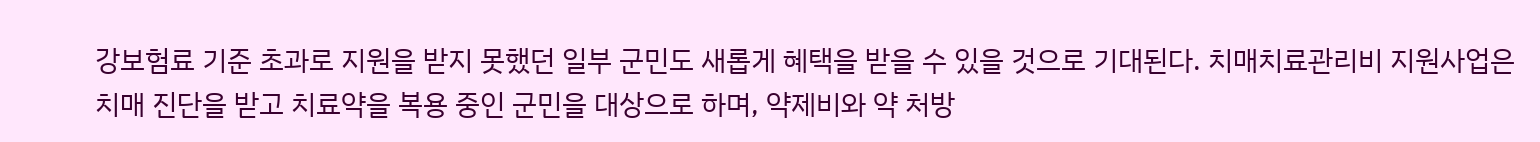강보험료 기준 초과로 지원을 받지 못했던 일부 군민도 새롭게 혜택을 받을 수 있을 것으로 기대된다. 치매치료관리비 지원사업은 치매 진단을 받고 치료약을 복용 중인 군민을 대상으로 하며, 약제비와 약 처방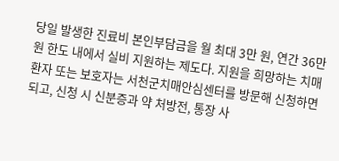당일 발생한 진료비 본인부담금을 월 최대 3만 원, 연간 36만 원 한도 내에서 실비 지원하는 제도다. 지원을 희망하는 치매 환자 또는 보호자는 서천군치매안심센터를 방문해 신청하면 되고, 신청 시 신분증과 약 처방전, 통장 사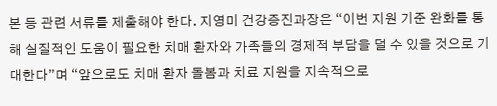본 등 관련 서류를 제출해야 한다. 지영미 건강증진과장은 “이번 지원 기준 완화를 통해 실질적인 도움이 필요한 치매 환자와 가족들의 경제적 부담을 덜 수 있을 것으로 기대한다”며 “앞으로도 치매 환자 돌봄과 치료 지원을 지속적으로